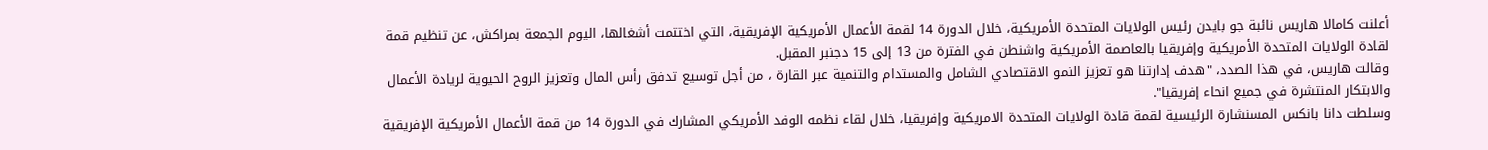أعلنت كامالا هاريس نائبة جو بايدن رئيس الولايات المتحدة الأمريكية، خلال الدورة 14 لقمة الأعمال الأمريكية الإفريقية، التي اختتمت أشغالها، اليوم الجمعة بمراكش، عن تنظيم قمة لقادة الولايات المتحدة الأمريكية وإفريقيا بالعاصمة الأمريكية واشنطن في الفترة من 13 إلى 15 دجنبر المقبل.
وقالت هاريس، في هذا الصدد، "هدف إدارتنا هو تعزيز النمو الاقتصادي الشامل والمستدام والتنمية عبر القارة ، من أجل توسيع تدفق رأس المال وتعزيز الروح الحيوية لريادة الأعمال والابتكار المنتشرة في جميع انحاء إفريقيا".
وسلطت دانا بانكس المسنشارة الرئيسية لقمة قادة الولايات المتحدة الامريكية وإفريقيا، خلال لقاء نظمه الوفد الأمريكي المشارك في الدورة 14 من قمة الأعمال الأمريكية الإفريقية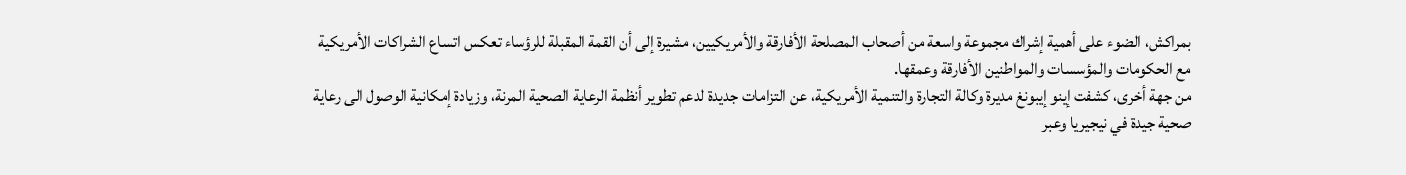بمراكش، الضوء على أهمية إشراك مجموعة واسعة من أصحاب المصلحة الأفارقة والأمريكيين، مشيرة إلى أن القمة المقبلة للرؤساء تعكس اتساع الشراكات الأمريكية مع الحكومات والمؤسسات والمواطنين الأفارقة وعمقها.
من جهة أخرى، كشفت إينو إيبونغ مديرة وكالة التجارة والتنمية الأمريكية، عن التزامات جديدة لدعم تطوير أنظمة الرعاية الصحية المرنة، وزيادة إمكانية الوصول الى رعاية صحية جيدة في نيجيريا وعبر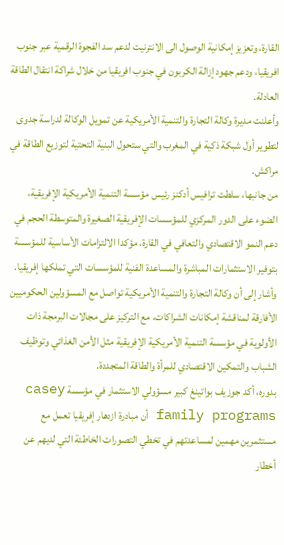القارة، وتعزيز إمكانية الوصول الى الانترنيت لدعم سد الفجوة الرقمية عبر جنوب افريقيا، ودعم جهود إزالة الكربون في جنوب افريقيا من خلال شراكة انتقال الطاقة العادلة.
وأعلنت مديرة وكالة التجارة والتنمية الأمريكية عن تمويل الوكالة لدراسة جدوى لتطوير أول شبكة ذكية في المغرب والتي ستحول البنية التحتية لتوزيع الطاقة في مراكش.
من جانبها، سلطت ترافيس أدكنز رئيس مؤسسة التنمية الأمريكية الإفريقية، الضوء على الدور المركزي للمؤسسات الإفريقية الصغيرة والمتوسطة الحجم في دعم النمو الاقتصادي والتعافي في القارة، مؤكدا الالتزامات الأساسية للمؤسسة بتوفير الاستثمارات المباشرة والمساعدة الفنية للمؤسسات التي تملكها إفريقيا.
وأشار إلى أن وكالة التجارة والتنمية الأمريكية تواصل مع المسؤولين الحكوميين الأفارقة لمناقشة إمكانات الشراكات، مع التركيز على مجالات البرمجة ذات الأولوية في مؤسسة التنمية الأمريكية الإفريقية مثل الأمن الغذائي وتوظيف الشباب والتمكين الاقتصادي للمرأة والطاقة المتجددة.
بدوره، أكد جوزيف بواتينغ كبير مسؤولي الاستثمار في مؤسسة casey family programs أن مبادرة ازدهار إفريقيا تعمل مع مستثمرين مهمين لمساعدتهم في تخطي التصورات الخاطئة التي لديهم عن أخطار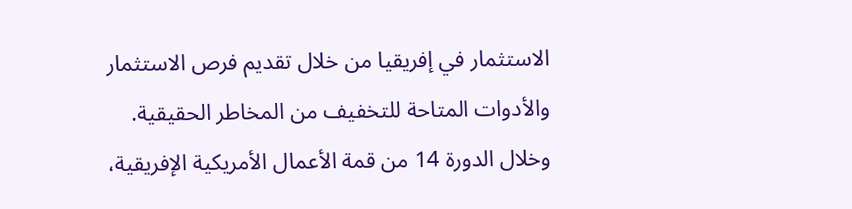الاستثمار في إفريقيا من خلال تقديم فرص الاستثمار والأدوات المتاحة للتخفيف من المخاطر الحقيقية.
وخلال الدورة 14 من قمة الأعمال الأمريكية الإفريقية،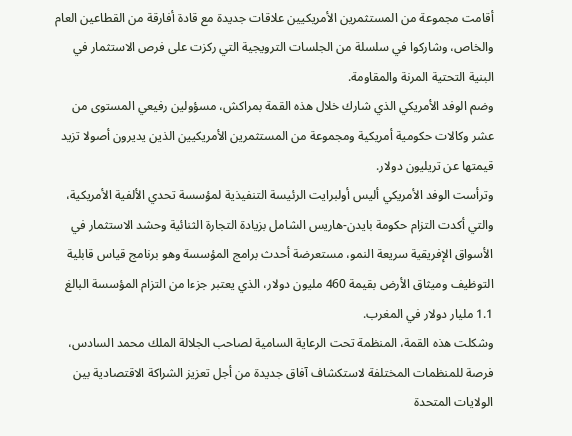أقامت مجموعة من المستثمرين الأمريكيين علاقات جديدة مع قادة أفارقة من القطاعين العام والخاص، وشاركوا في سلسلة من الجلسات الترويجية التي ركزت على فرص الاستثمار في البنية التحتية المرنة والمقاومة.
وضم الوفد الأمريكي الذي شارك خلال هذه القمة بمراكش، مسؤولين رفيعي المستوى من عشر وكالات حكومية أمريكية ومجموعة من المستثمرين الأمريكيين الذين يديرون أصولا تزيد قيمتها عن تريليون دولار.
وترأست الوفد الأمريكي أليس أولبرايت الرئيسة التنفيذية لمؤسسة تحدي الألفية الأمريكية، والتي أكدت التزام حكومة بايدن-هاريس الشامل بزيادة التجارة الثنائية وحشد الاستثمار في الأسواق الإفريقية سريعة النمو، مستعرضة أحدث برامج المؤسسة وهو برنامج قياس قابلية التوظيف وميثاق الأرض بقيمة 460 مليون دولار، الذي يعتبر جزءا من التزام المؤسسة البالغ 1.1 مليار دولار في المغرب.
وشكلت هذه القمة، المنظمة تحت الرعاية السامية لصاحب الجلالة الملك محمد السادس، فرصة للمنظمات المختلفة لاستكشاف آفاق جديدة من أجل تعزيز الشراكة الاقتصادية بين الولايات المتحدة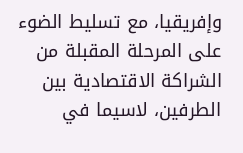وإفريقيا، مع تسليط الضوء على المرحلة المقبلة من الشراكة الاقتصادية بين الطرفين، لاسيما في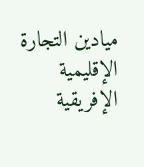ميادين التجارة الإقليمية الإفريقية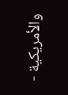والأمريكية -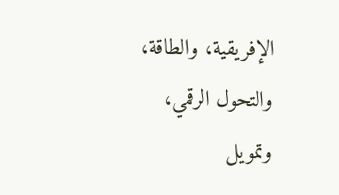الإفريقية، والطاقة، والتحول الرقمي، وتمويل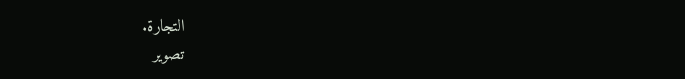التجارة.
تصوير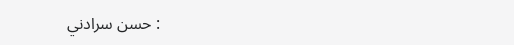: حسن سرادني